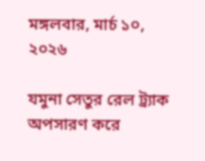মঙ্গলবার, মার্চ ১০, ২০২৬

যমুনা সেতুর রেল ট্র্যাক অপসারণ করে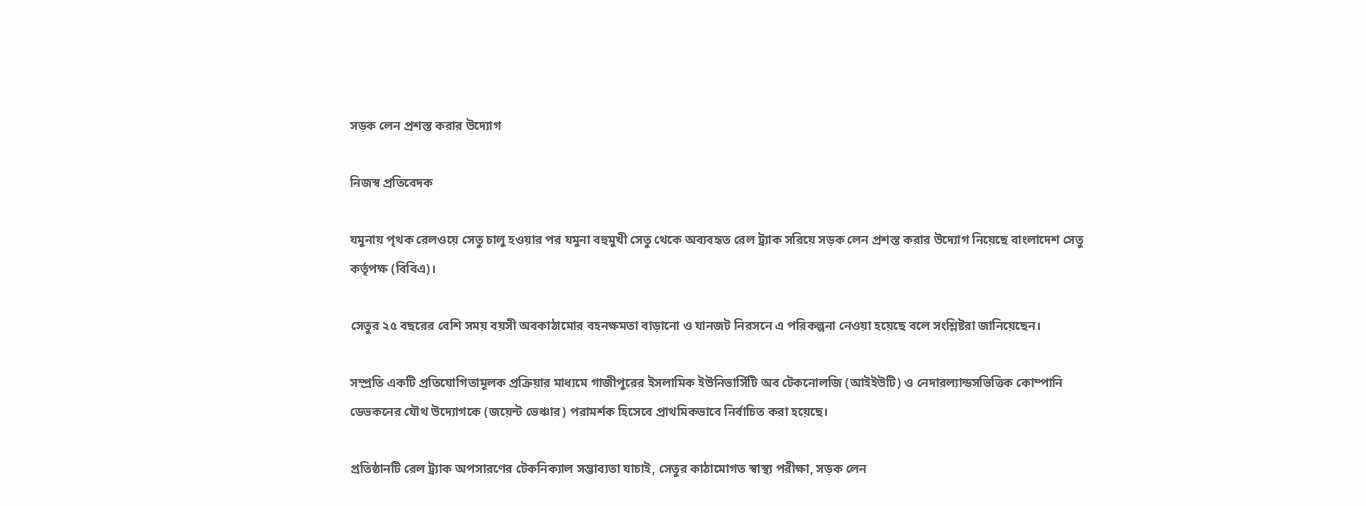সড়ক লেন প্রশস্ত করার উদ্যোগ

নিজস্ব প্রতিবেদক

যমুনায় পৃথক রেলওয়ে সেতু চালু হওয়ার পর যমুনা বহুমুখী সেতু থেকে অব্যবহৃত রেল ট্র্যাক সরিয়ে সড়ক লেন প্রশস্ত করার উদ্যোগ নিয়েছে বাংলাদেশ সেতু কর্তৃপক্ষ (বিবিএ)।

সেতুর ২৫ বছরের বেশি সময় বয়সী অবকাঠামোর বহনক্ষমতা বাড়ানো ও যানজট নিরসনে এ পরিকল্পনা নেওয়া হয়েছে বলে সংশ্লিষ্টরা জানিয়েছেন।

সম্প্রতি একটি প্রতিযোগিতামূলক প্রক্রিয়ার মাধ্যমে গাজীপুরের ইসলামিক ইউনিভার্সিটি অব টেকনোলজি (আইইউটি) ও নেদারল্যান্ডসভিত্তিক কোম্পানি ডেভকনের যৌথ উদ্যোগকে (জয়েন্ট ভেঞ্চার) পরামর্শক হিসেবে প্রাথমিকভাবে নির্বাচিত করা হয়েছে।

প্রতিষ্ঠানটি রেল ট্র্যাক অপসারণের টেকনিক্যাল সম্ভাব্যতা যাচাই, সেতুর কাঠামোগত স্বাস্থ্য পরীক্ষা, সড়ক লেন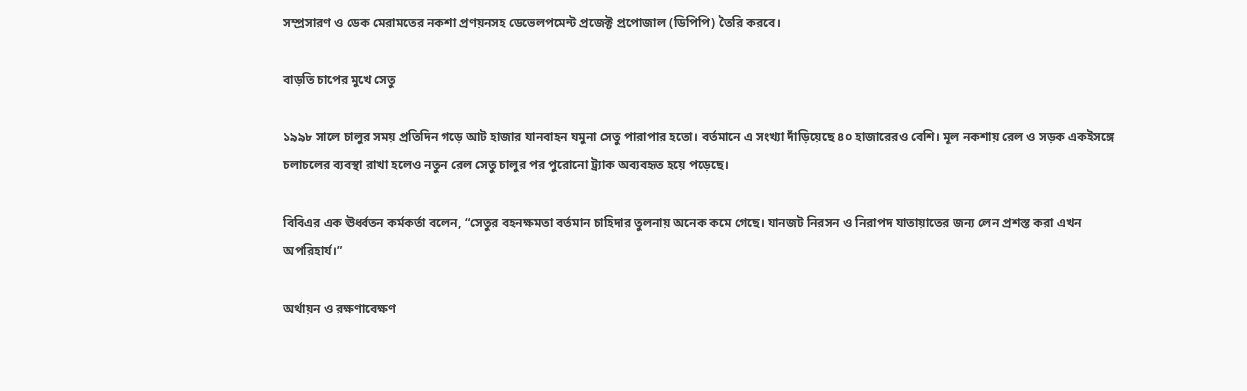সম্প্রসারণ ও ডেক মেরামতের নকশা প্রণয়নসহ ডেভেলপমেন্ট প্রজেক্ট প্রপোজাল (ডিপিপি) তৈরি করবে।

বাড়তি চাপের মুখে সেতু

১৯৯৮ সালে চালুর সময় প্রতিদিন গড়ে আট হাজার যানবাহন যমুনা সেতু পারাপার হতো। বর্তমানে এ সংখ্যা দাঁড়িয়েছে ৪০ হাজারেরও বেশি। মূল নকশায় রেল ও সড়ক একইসঙ্গে চলাচলের ব্যবস্থা রাখা হলেও নতুন রেল সেতু চালুর পর পুরোনো ট্র্যাক অব্যবহৃত হয়ে পড়েছে।

বিবিএর এক ঊর্ধ্বতন কর্মকর্তা বলেন, “সেতুর বহনক্ষমতা বর্তমান চাহিদার তুলনায় অনেক কমে গেছে। যানজট নিরসন ও নিরাপদ যাতায়াতের জন্য লেন প্রশস্ত করা এখন অপরিহার্য।”

অর্থায়ন ও রক্ষণাবেক্ষণ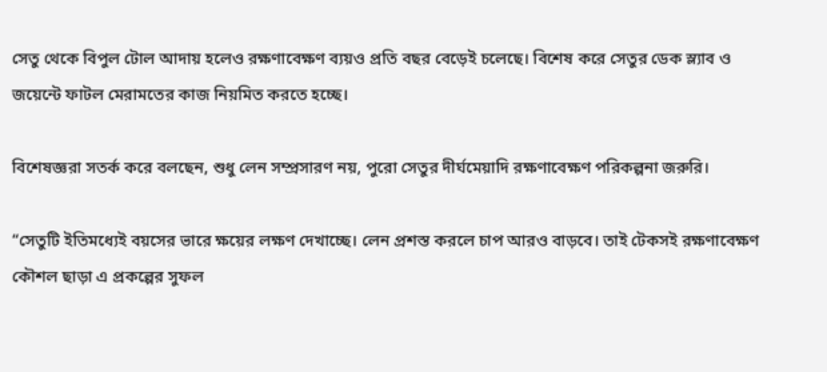সেতু থেকে বিপুল টোল আদায় হলেও রক্ষণাবেক্ষণ ব্যয়ও প্রতি বছর বেড়েই চলেছে। বিশেষ করে সেতুর ডেক স্ল্যাব ও জয়েন্টে ফাটল মেরামতের কাজ নিয়মিত করতে হচ্ছে।

বিশেষজ্ঞরা সতর্ক করে বলছেন, শুধু লেন সম্প্রসারণ নয়, পুরো সেতুর দীর্ঘমেয়াদি রক্ষণাবেক্ষণ পরিকল্পনা জরুরি।

“সেতুটি ইতিমধ্যেই বয়সের ভারে ক্ষয়ের লক্ষণ দেখাচ্ছে। লেন প্রশস্ত করলে চাপ আরও বাড়বে। তাই টেকসই রক্ষণাবেক্ষণ কৌশল ছাড়া এ প্রকল্পের সুফল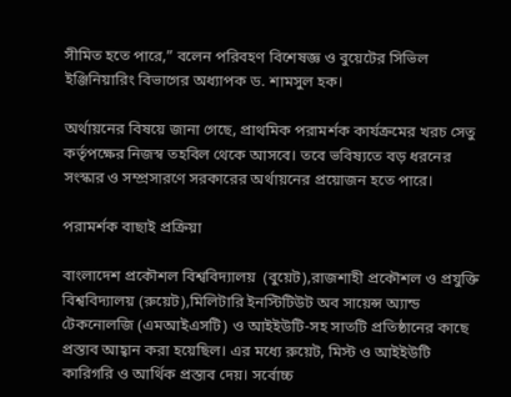সীমিত হতে পারে,” বলেন পরিবহণ বিশেষজ্ঞ ও বুয়েটের সিভিল ইঞ্জিনিয়ারিং বিভাগের অধ্যাপক ড. শামসুল হক।

অর্থায়নের বিষয়ে জানা গেছে, প্রাথমিক পরামর্শক কার্যক্রমের খরচ সেতু কর্তৃপক্ষের নিজস্ব তহবিল থেকে আসবে। তবে ভবিষ্যতে বড় ধরনের সংস্কার ও সম্প্রসারণে সরকারের অর্থায়নের প্রয়োজন হতে পারে।

পরামর্শক বাছাই প্রক্রিয়া

বাংলাদেশ প্রকৌশল বিশ্ববিদ্যালয়  (বুয়েট),রাজশাহী প্রকৌশল ও প্রযুক্তি বিশ্ববিদ্যালয় (রুয়েট),মিলিটারি ইনস্টিটিউট অব সায়েন্স অ্যান্ড টেকনোলজি (এমআইএসটি) ও আইইউটি-সহ সাতটি প্রতিষ্ঠানের কাছে প্রস্তাব আহ্বান করা হয়েছিল। এর মধ্যে রুয়েট, মিস্ট ও আইইউটি কারিগরি ও আর্থিক প্রস্তাব দেয়। সর্বোচ্চ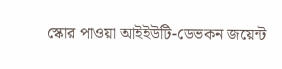স্কোর পাওয়া আইইউটি-ডেভকন জয়েন্ট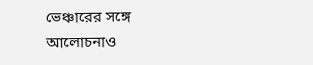ভেঞ্চারের সঙ্গে আলোচনাও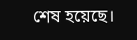শেষ হয়েছে।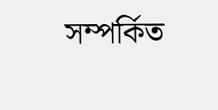সম্পর্কিত